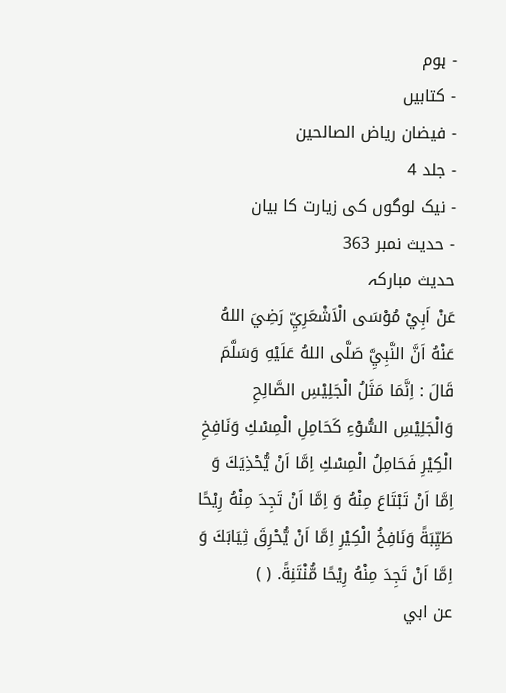- ہوم
- کتابیں
- فیضان ریاض الصالحین
- جلد 4
- نیک لوگوں کی زیارت کا بیان
- حدیث نمبر 363
حدیث مبارکہ
عَنْ اَبِيْ مُوْسَى الْاَشْعَرِيِّ رَضِيَ اللهُ عَنْهُ اَنَّ النَّبِيَِّ صَلَّى اللهُ عَلَيْهِ وَسَلَّمَ قَالَ : اِنَّمَا مَثَلُ الْجَلِيْسِ الصَّالِحِ وَالْجَلِيْسِ السُّوْءِ كَحَامِلِ الْمِسْكِ وَنَافِخِ الْكِيْرِ فَحَامِلُ الْمِسْكِ اِمَّا اَنْ يُّحْذِيَكَ وَ اِمَّا اَنْ تَبْتَاعَ مِنْهُ وَ اِمَّا اَنْ تَجِدَ مِنْهُ رِيْحًا طَيِّبَةً وَنَافِخُ الْكِيْرِ اِمَّا اَنْ يُّحْرِقَ ثِيَابَكَ وَ اِمَّا اَنْ تَجِدَ مِنْهُ رِيْحًا مُّنْتَنِةً. ( )
عن ابي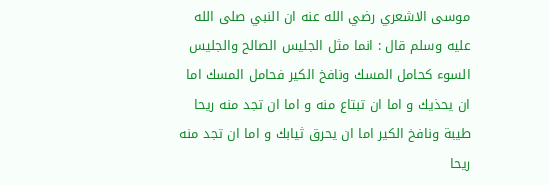موسى الاشعري رضي الله عنه ان النبي صلى الله عليه وسلم قال : انما مثل الجليس الصالح والجليس السوء كحامل المسك ونافخ الكير فحامل المسك اما ان يحذيك و اما ان تبتاع منه و اما ان تجد منه ريحا طيبة ونافخ الكير اما ان يحرق ثيابك و اما ان تجد منه ريحا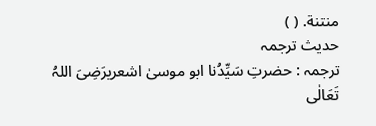منتنة. ( )
حدیث ترجمہ
ترجمہ : حضرتِ سَیِّدُنا ابو موسیٰ اشعریرَضِیَ اللہُ تَعَالٰی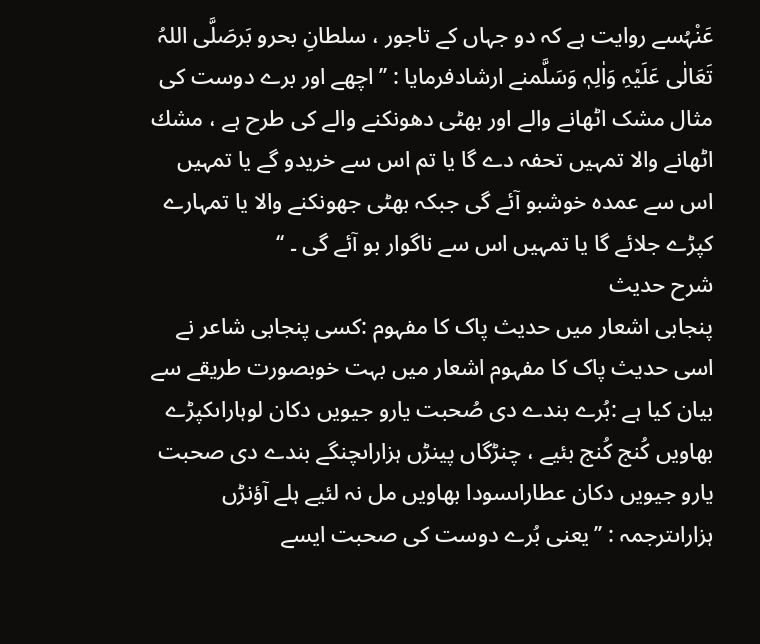عَنْہُسے روایت ہے کہ دو جہاں کے تاجور ، سلطانِ بحرو بَرصَلَّی اللہُ تَعَالٰی عَلَیْہِ وَاٰلِہٖ وَسَلَّمنے ارشادفرمایا : ’’اچھے اور برے دوست کی مثال مشک اٹھانے والے اور بھٹی دھونکنے والے کی طرح ہے ، مشك اٹھانے والا تمہیں تحفہ دے گا یا تم اس سے خریدو گے یا تمہیں اس سے عمدہ خوشبو آئے گی جبکہ بھٹی جھونکنے والا یا تمہارے کپڑے جلائے گا یا تمہیں اس سے ناگوار بو آئے گی ۔ ‘‘
شرح حدیث
پنجابی اشعار میں حدیث پاک کا مفہوم :کسی پنجابی شاعر نے اسی حدیث پاک کا مفہوم اشعار میں بہت خوبصورت طریقے سے بیان کیا ہے :بُرے بندے دی صُحبت یارو جیویں دکان لوہاراںکپڑے بھاویں کُنج کُنج بئیے ، چنڑگاں پینڑں ہزاراںچنگے بندے دی صحبت یارو جیویں دکان عطاراںسودا بھاویں مل نہ لئیے ہلے آؤنڑں ہزاراںترجمہ : ’’یعنی بُرے دوست کی صحبت ایسے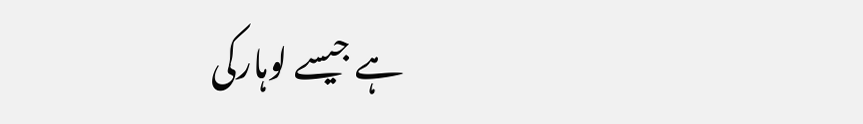ہے جیسے لوہارکی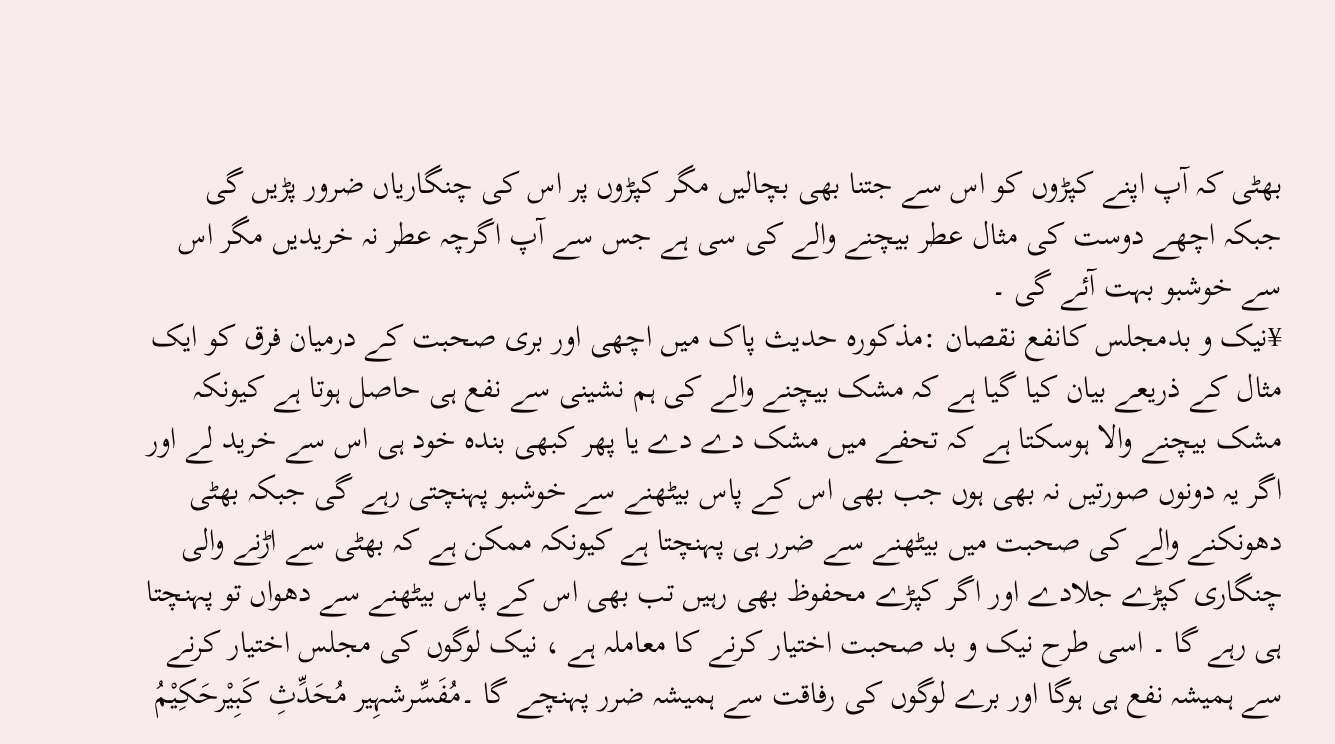بھٹی کہ آپ اپنے کپڑوں کو اس سے جتنا بھی بچالیں مگر کپڑوں پر اس کی چنگاریاں ضرور پڑیں گی جبکہ اچھے دوست کی مثال عطر بیچنے والے کی سی ہے جس سے آپ اگرچہ عطر نہ خریدیں مگر اس سے خوشبو بہت آئے گی ۔
¥نیک و بدمجلس کانفع نقصان :مذکورہ حدیث پاک میں اچھی اور بری صحبت کے درمیان فرق کو ایک مثال کے ذریعے بیان کیا گیا ہے کہ مشک بیچنے والے کی ہم نشینی سے نفع ہی حاصل ہوتا ہے کیونکہ مشک بیچنے والا ہوسکتا ہے کہ تحفے میں مشک دے دے یا پھر کبھی بندہ خود ہی اس سے خرید لے اور اگر یہ دونوں صورتیں نہ بھی ہوں جب بھی اس کے پاس بیٹھنے سے خوشبو پہنچتی رہے گی جبکہ بھٹی دھونکنے والے کی صحبت میں بیٹھنے سے ضرر ہی پہنچتا ہے کیونکہ ممکن ہے کہ بھٹی سے اڑنے والی چنگاری کپڑے جلادے اور اگر کپڑے محفوظ بھی رہیں تب بھی اس کے پاس بیٹھنے سے دھواں تو پہنچتا ہی رہے گا ۔ اسی طرح نیک و بد صحبت اختیار کرنے کا معاملہ ہے ، نیک لوگوں کی مجلس اختیار کرنے سے ہمیشہ نفع ہی ہوگا اور برے لوگوں کی رفاقت سے ہمیشہ ضرر پہنچے گا ۔مُفَسِّرشہِیر مُحَدِّثِ کَبِیْرحَکِیْمُ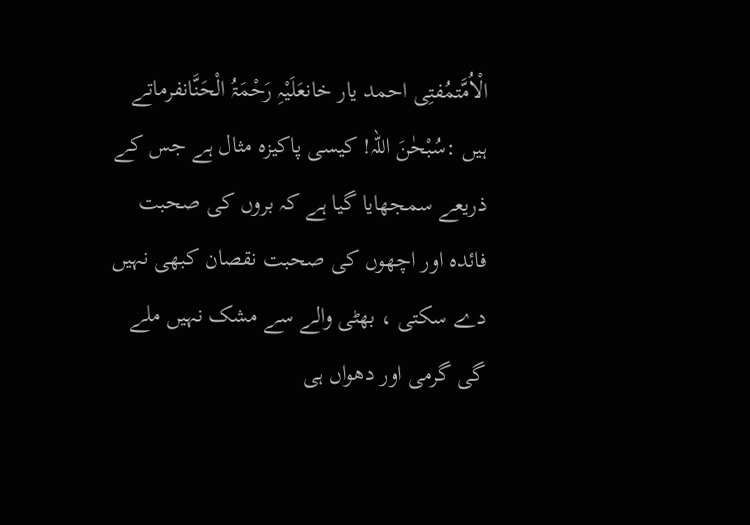الْاُمَّتمُفتِی احمد یار خانعَلَیْہِ رَحْمَۃُ الْحَنَّانفرماتے ہیں :سُبْحٰنَ اللہ! کیسی پاکیزہ مثال ہے جس کے ذریعے سمجھایا گیا ہے کہ بروں کی صحبت فائدہ اور اچھوں کی صحبت نقصان کبھی نہیں دے سکتی ، بھٹی والے سے مشک نہیں ملے گی گرمی اور دھواں ہی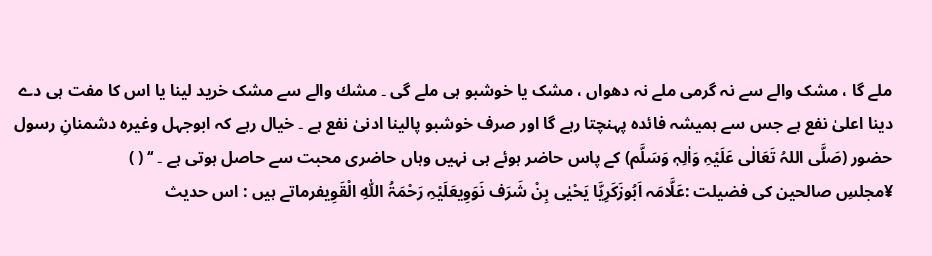ملے گا ، مشک والے سے نہ گرمی ملے نہ دھواں ، مشک یا خوشبو ہی ملے گی ۔ مشك والے سے مشک خرید لینا یا اس کا مفت ہی دے دینا اعلیٰ نفع ہے جس سے ہمیشہ فائدہ پہنچتا رہے گا اور صرف خوشبو پالینا ادنیٰ نفع ہے ۔ خیال رہے کہ ابوجہل وغیرہ دشمنانِ رسول حضور (صَلَّی اللہُ تَعَالٰی عَلَیْہِ وَاٰلِہٖ وَسَلَّم) کے پاس حاضر ہوئے ہی نہیں وہاں حاضری محبت سے حاصل ہوتی ہے ۔ ‘‘ ( )
¥مجلسِ صالحین کی فضیلت :عَلَّامَہ اَبُوزَکَرِیَّا یَحْیٰی بِنْ شَرَف نَوَوِیعَلَیْہِ رَحْمَۃُ اللّٰہِ الْقَوِیفرماتے ہیں : اس حدیث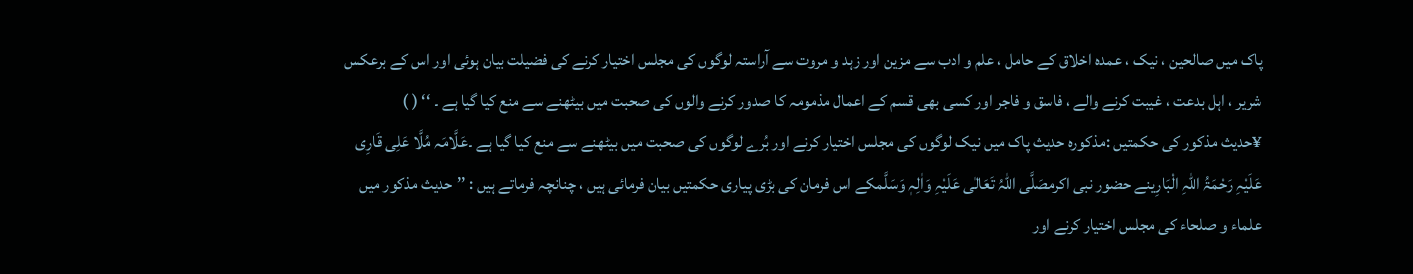پاک میں صالحین ، نیک ، عمدہ اخلاق کے حامل ، علم و ادب سے مزین اور زہد و مروت سے آراستہ لوگوں کی مجلس اختیار کرنے کی فضیلت بیان ہوئی اور اس کے برعکس شریر ، اہل بدعت ، غیبت کرنے والے ، فاسق و فاجر اور کسی بھی قسم کے اعمال مذمومہ کا صدور کرنے والوں کی صحبت میں بیٹھنے سے منع کیا گیا ہے ۔ ‘‘ ( )
¥حدیث مذکور کی حکمتیں :مذکورہ حدیث پاک میں نیک لوگوں کی مجلس اختیار کرنے اور بُرے لوگوں کی صحبت میں بیٹھنے سے منع کیا گیا ہے ۔عَلَّامَہ مُلَّا عَلِی قَارِی عَلَیْہِ رَحْمَۃُ اللّٰہِ الْبَارِینے حضور نبی اکرمصَلَّی اللہُ تَعَالٰی عَلَیْہِ وَاٰلِہٖ وَسَلَّمکے اس فرمان کی بڑی پیاری حکمتیں بیان فرمائی ہیں ، چنانچہ فرماتے ہیں : ’’حدیث مذکور میں علماء و صلحاء کی مجلس اختیار کرنے اور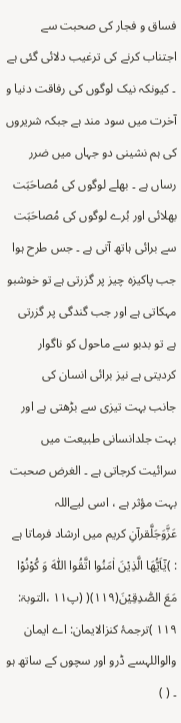فساق و فجار کی صحبت سے اجتناب کرنے کی ترغیب دلائی گئی ہے ۔ کیونکہ نیک لوگوں کی رفاقت دنیا و آخرت میں سود مند ہے جبکہ شریروں کی ہم نشینی دو جہاں میں ضرر رساں ہے ۔ بھلے لوگوں کی مُصاحَبَت بھلائی اور بُرے لوگوں کی مُصاحَبَت سے برائی ہاتھ آتی ہے ۔ جس طرح ہوا جب پاکیزہ چیز پر گزرتی ہے تو خوشبو مہکاتی ہے اور جب گندگی پر گزرتی ہے تو بدبو سے ماحول کو ناگوار کردیتی ہے نیز برائی انسان کی
جانب بہت تیزی سے بڑھتی ہے اور بہت جلدانسانی طبیعت میں سرائیت کرجاتی ہے ۔ الغرض صحبت بہت مؤثر ہے ، اسی لیےاللہ عَزَّوَجَلَّقرآنِ کریم میں ارشاد فرماتا ہے : )یٰۤاَیُّهَا الَّذِیْنَ اٰمَنُوا اتَّقُوا اللّٰهَ وَ كُوْنُوْا مَعَ الصّٰدِقِیْنَ(۱۱۹)( (پ۱۱ ،التوبۃ: ۱۱۹ )ترجمۂ کنزالایمان: اے ایمان والواللہسے ڈرو اور سچوں کے ساتھ ہو ۔ ( )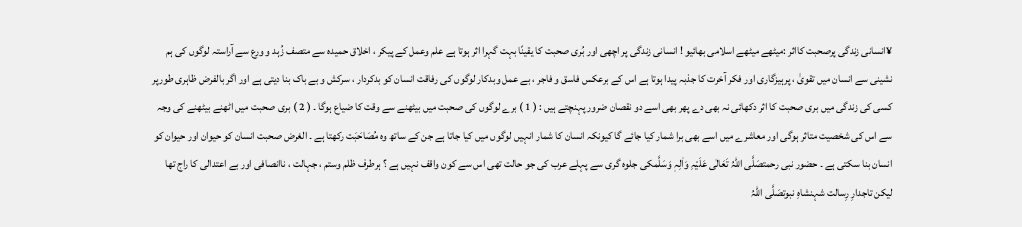¥انسانی زندگی پرصحبت کااثر :میٹھے میٹھے اسلامی بھائیو ! انسانی زندگی پر اچھی اور بُری صحبت کا یقینًا بہت گہرا اثر ہوتا ہے علم وعمل کے پیکر ، اخلاق حمیدہ سے متصف زُہد و ورع سے آراستہ لوگوں کی ہم نشینی سے انسان میں تقویٰ ، پرہیزگاری اور فکر آخرت کا جذبہ پیدا ہوتا ہے اس کے برعکس فاسق و فاجر ، بے عمل وبدکار لوگوں کی رفاقت انسان کو بدکردار ، سرکش و بے باک بنا دیتی ہے اور اگر بالفرض ظاہری طورپر کسی کی زندگی میں بری صحبت کا اثر دکھائی نہ بھی دے پھر بھی اسے دو نقصان ضرور پہنچتے ہیں : ( 1 ) برے لوگوں کی صحبت میں بیٹھنے سے وقت کا ضیاع ہوگا ۔ ( 2 ) بری صحبت میں اٹھنے بیٹھنے کی وجہ سے اس کی شخصیت متاثر ہوگی اور معاشرے میں اسے بھی برا شمار کیا جائے گا کیونکہ انسان کا شمار انہیں لوگوں میں کیا جاتا ہے جن کے ساتھ وہ مُصَاحَبَت رکھتا ہے ۔ الغرض صحبت انسان کو حیوان اور حیوان کو انسان بنا سکتی ہے ۔ حضور نبی رحمتصَلَّی اللہُ تَعَالٰی عَلَیْہِ وَاٰلِہٖ وَسَلَّمکی جلوہ گری سے پہلے عرب کی جو حالت تھی اس سے کون واقف نہیں ہے ؟ ہرطرف ظلم وستم ، جہالت ، ناانصافی اور بے اعتدالی کا راج تھا لیکن تاجدارِ رِسالت شہنشاہِ نبوتصَلَّی اللہُ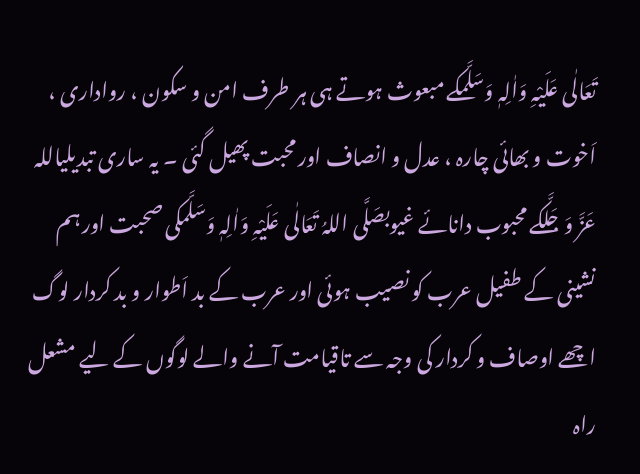تَعَالٰی عَلَیْہِ وَاٰلِہٖ وَسَلَّمکے مبعوث ہوتے ہی ہر طرف امن و سکون ، رواداری ، اَخوت و بھائی چارہ ، عدل و انصاف اور محبت پھیل گئی ۔ یہ ساری تبدیلیاللہ عَزَّ وَجَلَّکے محبوب دانائے غیوبصَلَّی اللہُ تَعَالٰی عَلَیْہِ وَاٰلِہٖ وَسَلَّمکی صحبت اور ہم نشینی کے طفیل عرب کو نصیب ہوئی اور عرب کے بد اَطوار و بد کردار لوگ اچھے اوصاف و کردار کی وجہ سے تاقیامت آنے والے لوگوں کے لیے مشعل راہ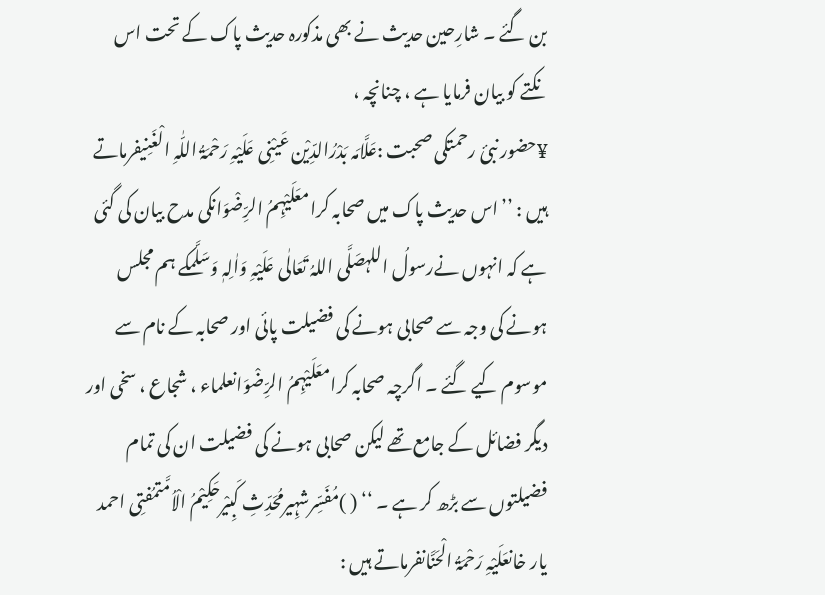بن گئے ۔ شارِحین حدیث نے بھی مذکورہ حدیث پاک کے تحت اس نکتے کو بیان فرمایا ہے ، چنانچہ ،
¥حضور نبیٔ رحمتکی صحبت :عَلَّامَہ بَدْرُالدِّیْن عَیْنِی عَلَیْہِ رَحْمَۃُ اللّٰہِ الْغَنِیفرماتے ہیں : ’’اس حدیث پاک میں صحابہ کرامعَلَیْہِمُ الرِّضْوَانکی مدح بیان کی گئی ہے کہ انہوں نےرسولُ اللہصَلَّی اللہُ تَعَالٰی عَلَیْہِ وَاٰلِہٖ وَسَلَّمکے ہم مجلس ہونے کی وجہ سے صحابی ہونے کی فضیلت پائی اور صحابہ کے نام سے موسوم کیے گئے ۔ اگرچہ صحابہ کرامعَلَیْہِمُ الرِّضْوَانعلماء ، شجاع ، سخی اور دیگر فضائل کے جامع تھے لیکن صحابی ہونے کی فضیلت ان کی تمام فضیلتوں سے بڑھ کر ہے ۔ ‘‘ ( )مُفَسِّرشہِیرمُحَدِّثِ کَبِیْرحَکِیْمُ الْاُمَّتمُفتِی احمد یار خانعَلَیْہِ رَحْمَۃُ الْحَنَّانفرماتے ہیں :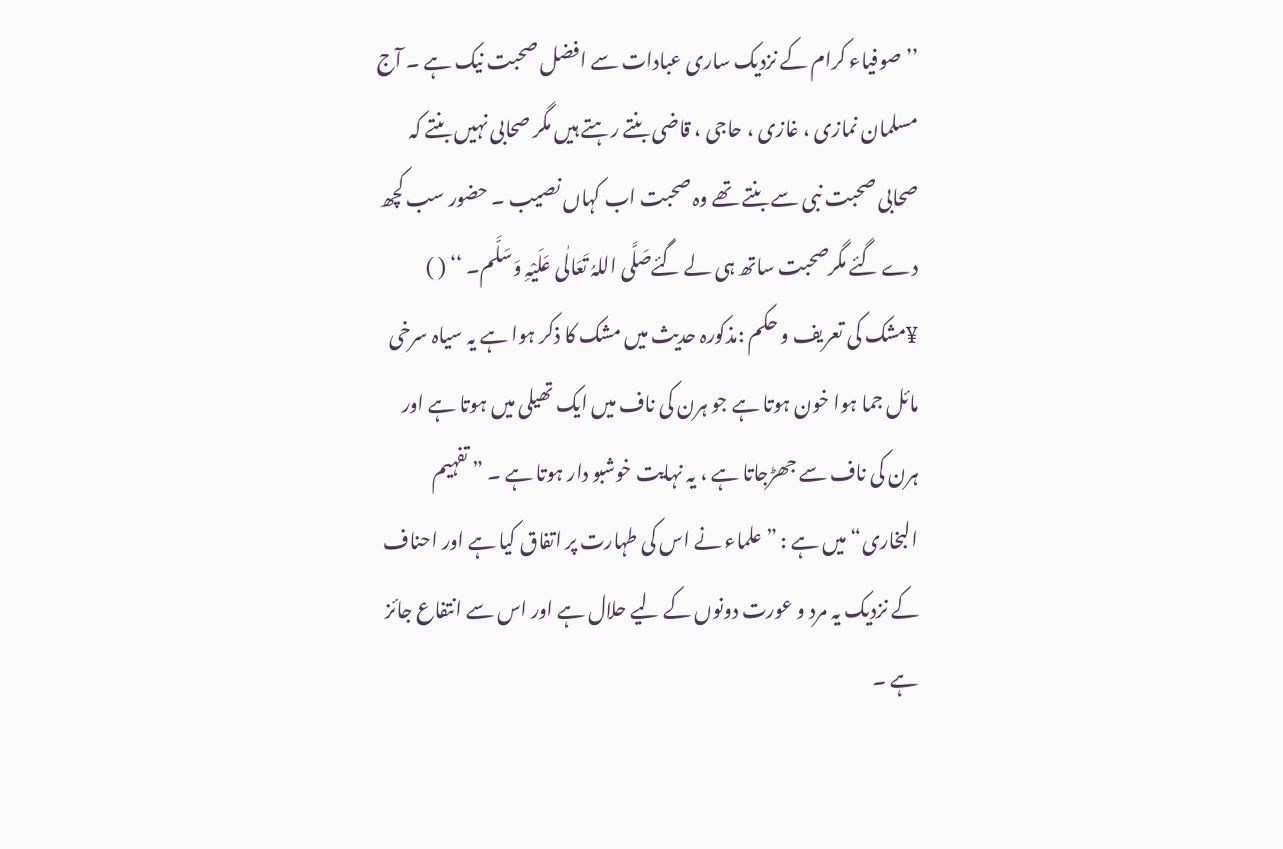’’صوفیاء کرام کے نزدیک ساری عبادات سے افضل صحبت نیک ہے ۔ آج مسلمان نمازی ، غازی ، حاجی ، قاضی بنتے رہتے ہیں مگر صحابی نہیں بنتے کہ صحابی صحبت نبی سے بنتے تھے وہ صحبت اب کہاں نصیب ۔ حضور سب کچھ دے گئے مگرصحبت ساتھ ہی لے گئےصَلَّی اللہُ تَعَالٰی عَلَیْہِ وَسَلَّم۔ ‘‘ ( )
¥مشک کی تعریف و حکم :مذکورہ حدیث میں مشک کا ذکر ہوا ہے یہ سیاہ سرخی مائل جما ہوا خون ہوتا ہے جو ہرن کی ناف میں ایک تھیلی میں ہوتا ہے اور ہرن کی ناف سے جھڑجاتا ہے ، یہ نہایت خوشبو دار ہوتا ہے ۔ ” تفہیم البخاری“میں ہے : ” علماء نے اس کی طہارت پر اتفاق کیا ہے اور احناف کے نزدیک یہ مرد و عورت دونوں کے لیے حلال ہے اور اس سے انتفاع جائز ہے ۔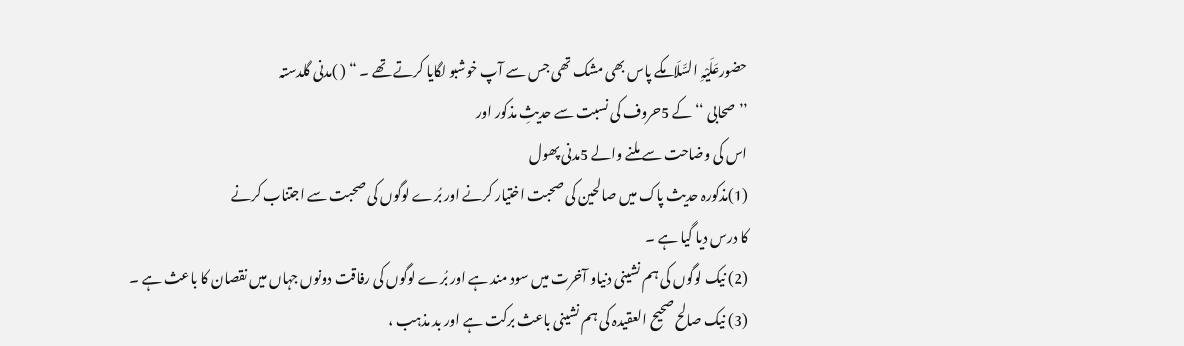حضورعَلَیْہِ السَّلَامکے پاس بھی مشک تھی جس سے آپ خوشبو لگایا کرتے تھے ۔ “ ( )مدنی گلدستہ
’’صحابی ‘‘ کے 5حروف کی نسبت سے حدیثِ مذکور اور
اس کی وضاحت سے ملنے والے 5مدنی پھول
(1)مذکورہ حدیث پاک میں صالحین کی صحبت اختیار کرنے اور بُرے لوگوں کی صحبت سے اجتناب کرنے
کا درس دیا گیا ہے ۔
(2) نیک لوگوں کی ہم نشینی دنیاو آخرت میں سود مند ہے اور بُرے لوگوں کی رفاقت دونوں جہاں میں نقصان کا باعث ہے ۔
(3) نیک صالح صحیح العقیدہ کی ہم نشینی باعث برکت ہے اور بد مذہب ،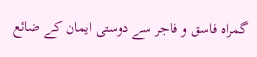گمراہ فاسق و فاجر سے دوستی ایمان کے ضائع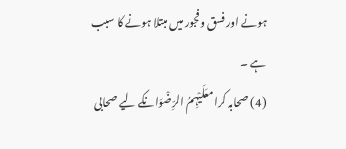ہونے اور فسق وفجور میں مبتلا ہونے کا سبب ہے ۔
(4) صحابہ کرامعَلَیْہِمُ الرِّضْوَانکے لیے صحابی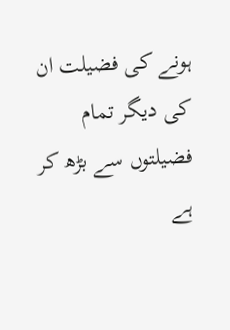ہونے کی فضیلت ان کی دیگر تمام فضیلتوں سے بڑھ کر ہے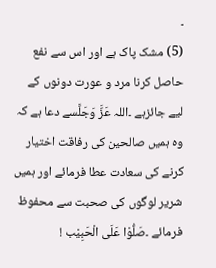۔
(5) مشک پاک ہے اور اس سے نفع حاصل کرنا مرد و عورت دونوں کے لیے جائزہے ۔اللہ عَزَّ وَجَلَّسے دعا ہے کہ وہ ہمیں صالحین کی رفاقت اختیار کرنے کی سعادت عطا فرمائے اور ہمیں شریر لوگوں کی صحبت سے محفوظ فرمائے ۔صَلُّوْا عَلَی الْحَبِیْب !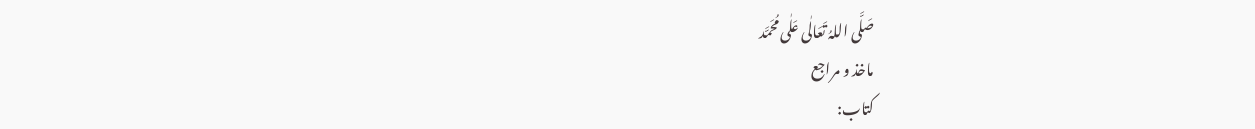صَلَّی اللہُ تَعَالٰی عَلٰی مُحَمَّد
ماخذ و مراجع
کتاب: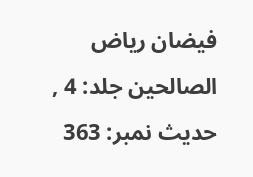فیضان ریاض الصالحین جلد: 4 , حدیث نمبر: 363